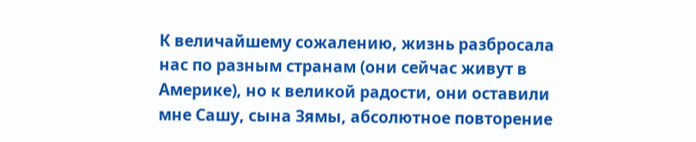К величайшему сожалению, жизнь разбросала нас по разным странам (они сейчас живут в Америке), но к великой радости, они оставили мне Сашу, сына Зямы, абсолютное повторение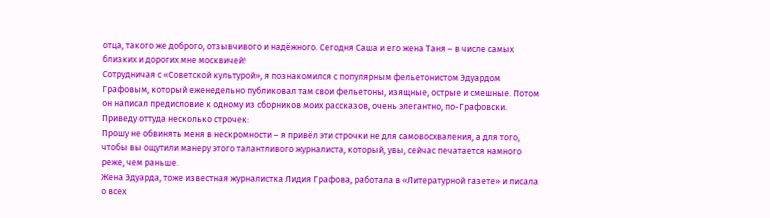отца, такого же доброго, отзывчивого и надёжного. Сегодня Саша и его жена Таня – в числе самых близких и дорогих мне москвичей!
Сотрудничая с «Советской культурой», я познакомился с популярным фельетонистом Эдуардом Графовым, который еженедельно публиковал там свои фельетоны, изящные, острые и смешные. Потом он написал предисловие к одному из сборников моих рассказов, очень элегантно, по-Графовски. Приведу оттуда несколько строчек:
Прошу не обвинять меня в нескромности – я привёл эти строчки не для самовосхваления, а для того, чтобы вы ощутили манеру этого талантливого журналиста, который, увы, сейчас печатается намного реже, чем раньше.
Жена Эдуарда, тоже известная журналистка Лидия Графова, работала в «Литературной газете» и писала о всех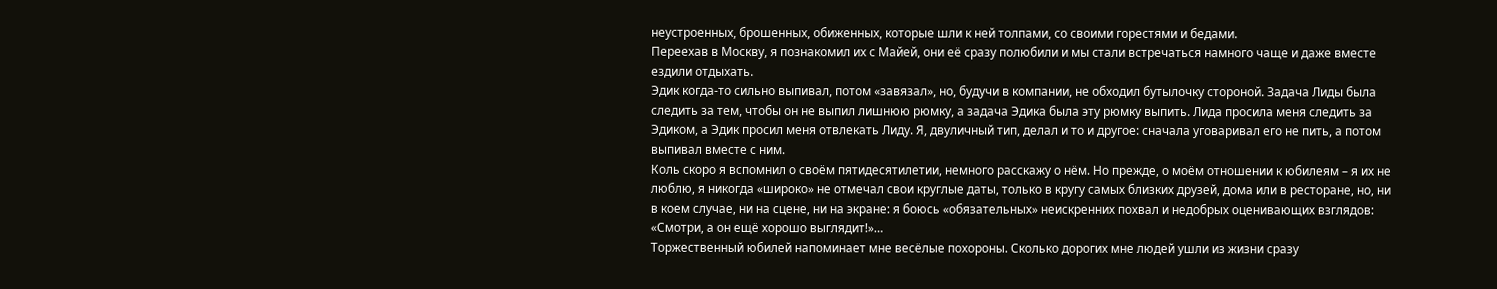неустроенных, брошенных, обиженных, которые шли к ней толпами, со своими горестями и бедами.
Переехав в Москву, я познакомил их с Майей, они её сразу полюбили и мы стали встречаться намного чаще и даже вместе ездили отдыхать.
Эдик когда-то сильно выпивал, потом «завязал», но, будучи в компании, не обходил бутылочку стороной. Задача Лиды была следить за тем, чтобы он не выпил лишнюю рюмку, а задача Эдика была эту рюмку выпить. Лида просила меня следить за Эдиком, а Эдик просил меня отвлекать Лиду. Я, двуличный тип, делал и то и другое: сначала уговаривал его не пить, а потом выпивал вместе с ним.
Коль скоро я вспомнил о своём пятидесятилетии, немного расскажу о нём. Но прежде, о моём отношении к юбилеям – я их не люблю, я никогда «широко» не отмечал свои круглые даты, только в кругу самых близких друзей, дома или в ресторане, но, ни в коем случае, ни на сцене, ни на экране: я боюсь «обязательных» неискренних похвал и недобрых оценивающих взглядов: «Смотри, а он ещё хорошо выглядит!»…
Торжественный юбилей напоминает мне весёлые похороны. Сколько дорогих мне людей ушли из жизни сразу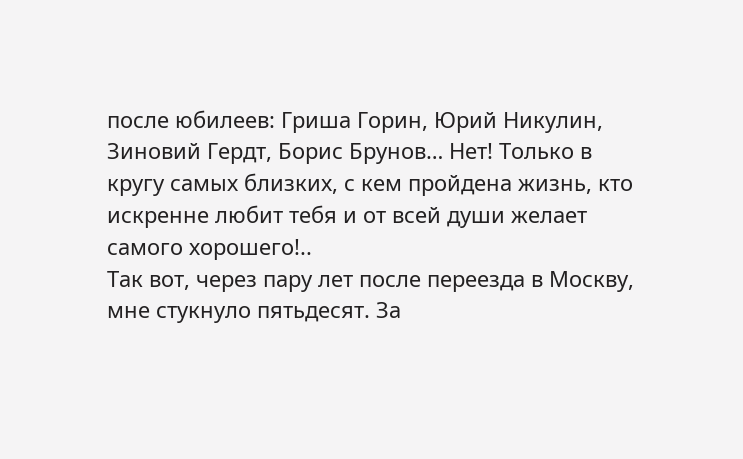после юбилеев: Гриша Горин, Юрий Никулин, Зиновий Гердт, Борис Брунов… Нет! Только в кругу самых близких, с кем пройдена жизнь, кто искренне любит тебя и от всей души желает самого хорошего!..
Так вот, через пару лет после переезда в Москву, мне стукнуло пятьдесят. За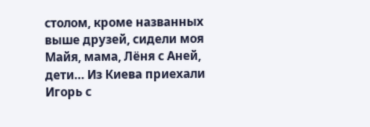столом, кроме названных выше друзей, сидели моя Майя, мама, Лёня с Аней, дети… Из Киева приехали Игорь с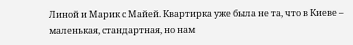Линой и Марик с Майей. Квартирка уже была не та, что в Киеве – маленькая, стандартная, но нам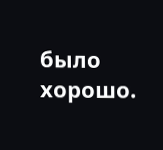было хорошо.